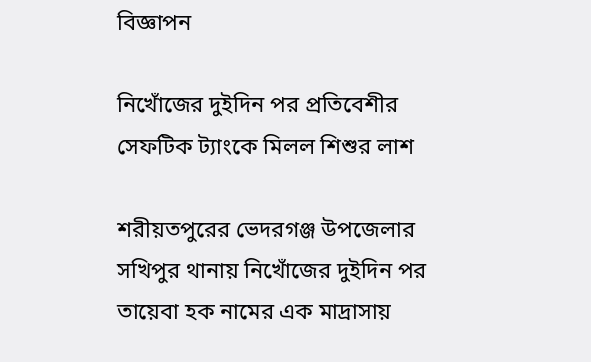বিজ্ঞাপন

নিখোঁজের দুইদিন পর প্রতিবেশীর সেফটিক ট্যাংকে মিলল শিশুর লাশ

শরীয়তপুরের ভেদরগঞ্জ উপজেলার সখিপুর থানায় নিখোঁজের দুইদিন পর তায়েবা হক নামের এক মাদ্রাসায়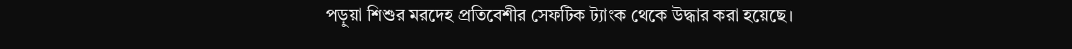পড়ুয়া শিশুর মরদেহ প্রতিবেশীর সেফটিক ট্যাংক থেকে উদ্ধার করা হয়েছে।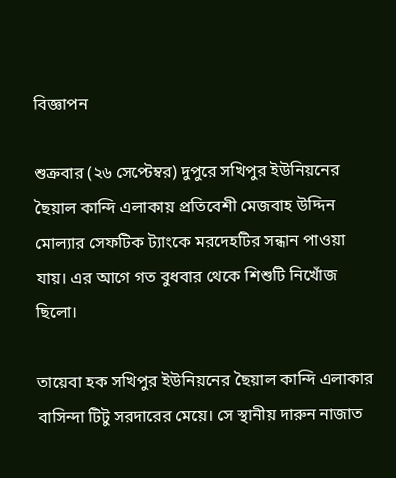বিজ্ঞাপন

শুক্রবার (২৬ সেপ্টেম্বর) দুপুরে সখিপুর ইউনিয়নের ছৈয়াল কান্দি এলাকায় প্রতিবেশী মেজবাহ উদ্দিন মোল্যার সেফটিক ট্যাংকে মরদেহটির সন্ধান পাওয়া যায়। এর আগে গত বুধবার থেকে শিশুটি নিখোঁজ ছিলো।

তায়েবা হক সখিপুর ইউনিয়নের ছৈয়াল কান্দি এলাকার বাসিন্দা টিটু সরদারের মেয়ে। সে স্থানীয় দারুন নাজাত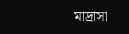মাদ্রাসা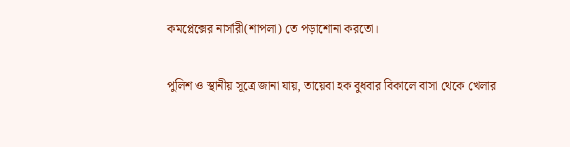কমপ্লেক্সের নার্সারী(শাপলা) তে পড়াশোনা করতো।

পুলিশ ও স্থানীয় সূত্রে জানা যায়, তায়েবা হক বুধবার বিকালে বাসা থেকে খেলার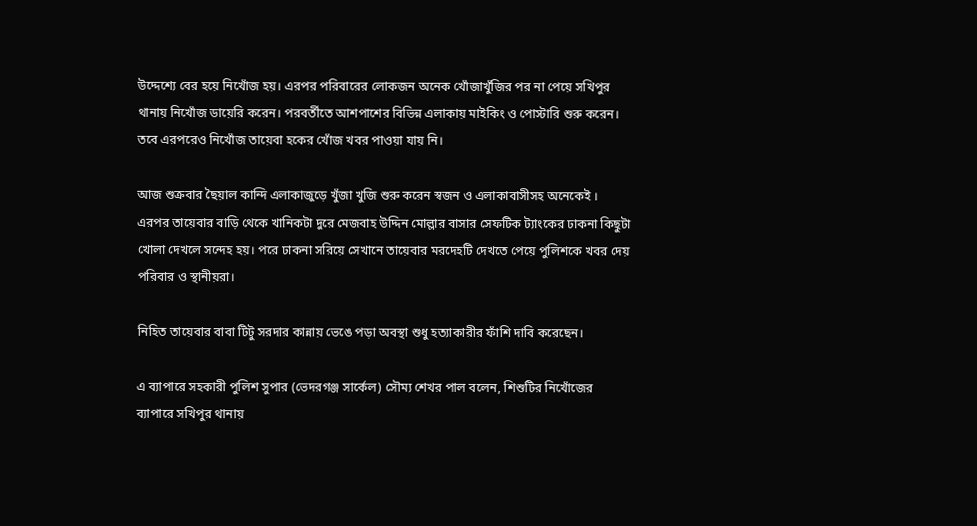উদ্দেশ্যে বের হয়ে নিখোঁজ হয়। এরপর পরিবারের লোকজন অনেক খোঁজাখুঁজির পর না পেয়ে সখিপুর থানায় নিখোঁজ ডায়েরি করেন। পরবর্তীতে আশপাশের বিভিন্ন এলাকায় মাইকিং ও পোস্টারি শুরু করেন। তবে এরপরেও নিখোঁজ তায়েবা হকের খোঁজ খবর পাওয়া যায় নি।

আজ শুক্রবার ছৈয়াল কান্দি এলাকাজুড়ে খুঁজা খুজি শুরু করেন স্বজন ও এলাকাবাসীসহ অনেকেই । এরপর তায়েবার বাড়ি থেকে খানিকটা দুরে মেজবাহ উদ্দিন মোল্লার বাসার সেফটিক ট্যাংকের ঢাকনা কিছুটা খোলা দেখলে সন্দেহ হয়। পরে ঢাকনা সরিয়ে সেখানে তায়েবার মরদেহটি দেখতে পেয়ে পুলিশকে খবর দেয় পরিবার ও স্থানীয়রা।

নিহিত তায়েবার বাবা টিটু সরদার কান্নায় ভেঙে পড়া অবস্থা শুধু হত্যাকারীর ফাঁশি দাবি করেছেন।

এ ব্যাপারে সহকারী পুলিশ সুপার (ভেদরগঞ্জ সার্কেল) সৌম্য শেখর পাল বলেন, শিশুটির নিখোঁজের ব্যাপারে সখিপুর থানায়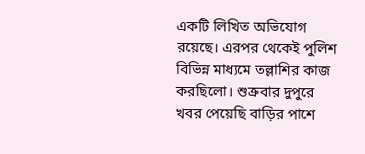একটি লিখিত অভিযোগ রয়েছে। এরপর থেকেই পুলিশ বিভিন্ন মাধ্যমে তল্লাশির কাজ করছিলো। শুক্রবার দুপুরে খবর পেয়েছি বাড়ির পাশে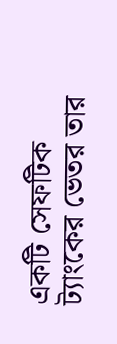একটি সেফটিক ট্যাংকের ভেতর তার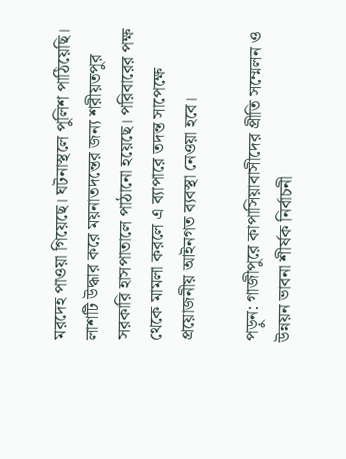মরদেহ পাওয়া গিয়েছে। ঘটনাস্থলে পুলিশ পাঠিয়েছি। লাশটি উদ্ধার করে ময়নাতদন্তের জন্য শরীয়তপুর সরকারি হাসপাতালে পাঠানো হয়েছে। পরিবারের পক্ষ থেকে মামলা করলে এ ব্যাপারে তদন্ত সাপেক্ষে প্রয়োজনীয় আইনগত ব্যবস্থা নেওয়া হবে।

পড়ুন: গাজীপুরে কাপাসিয়াবাসীদের প্রীতি সম্মেলন ও উন্নয়ন ভাবনা শীর্ষক নির্বাচনী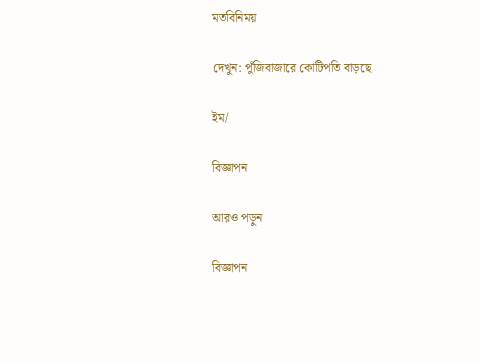মতবিনিময়

দেখুন: পুঁজিবাজারে কোটিপতি বাড়ছে

ইম/

বিজ্ঞাপন

আরও পড়ুন

বিজ্ঞাপন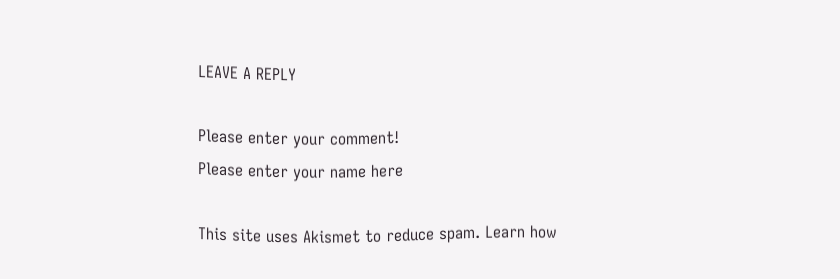LEAVE A REPLY

Please enter your comment!
Please enter your name here

This site uses Akismet to reduce spam. Learn how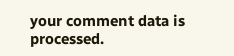your comment data is processed.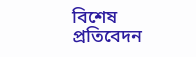বিশেষ প্রতিবেদন